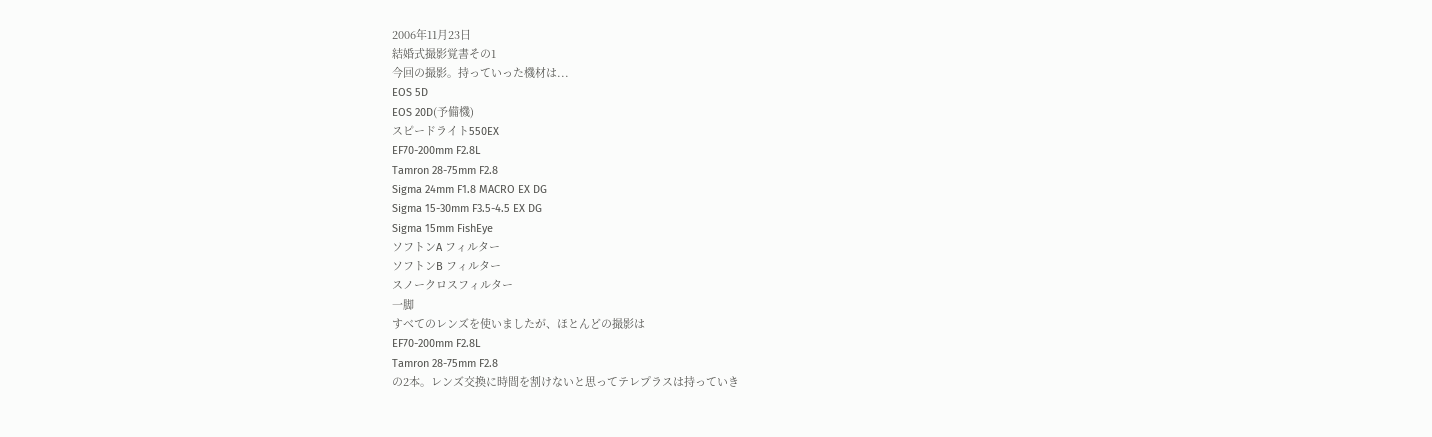2006年11月23日
結婚式撮影覚書その1
今回の撮影。持っていった機材は...
EOS 5D
EOS 20D(予備機)
スピードライト550EX
EF70-200mm F2.8L
Tamron 28-75mm F2.8
Sigma 24mm F1.8 MACRO EX DG
Sigma 15-30mm F3.5-4.5 EX DG
Sigma 15mm FishEye
ソフトンA フィルター
ソフトンB フィルター
スノークロスフィルター
一脚
すべてのレンズを使いましたが、ほとんどの撮影は
EF70-200mm F2.8L
Tamron 28-75mm F2.8
の2本。レンズ交換に時間を割けないと思ってテレプラスは持っていき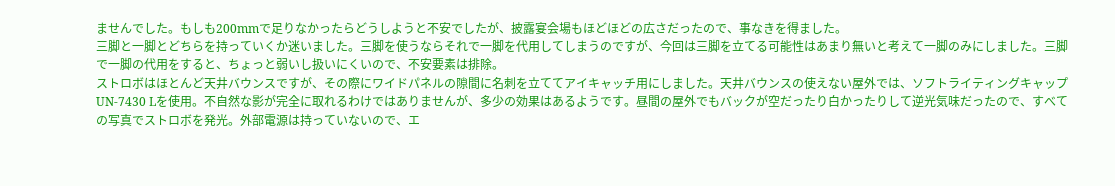ませんでした。もしも200mmで足りなかったらどうしようと不安でしたが、披露宴会場もほどほどの広さだったので、事なきを得ました。
三脚と一脚とどちらを持っていくか迷いました。三脚を使うならそれで一脚を代用してしまうのですが、今回は三脚を立てる可能性はあまり無いと考えて一脚のみにしました。三脚で一脚の代用をすると、ちょっと弱いし扱いにくいので、不安要素は排除。
ストロボはほとんど天井バウンスですが、その際にワイドパネルの隙間に名刺を立ててアイキャッチ用にしました。天井バウンスの使えない屋外では、ソフトライティングキャップ UN-7430 Lを使用。不自然な影が完全に取れるわけではありませんが、多少の効果はあるようです。昼間の屋外でもバックが空だったり白かったりして逆光気味だったので、すべての写真でストロボを発光。外部電源は持っていないので、エ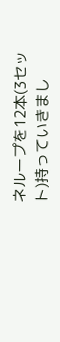ネループを12本(3セット)持っていきまし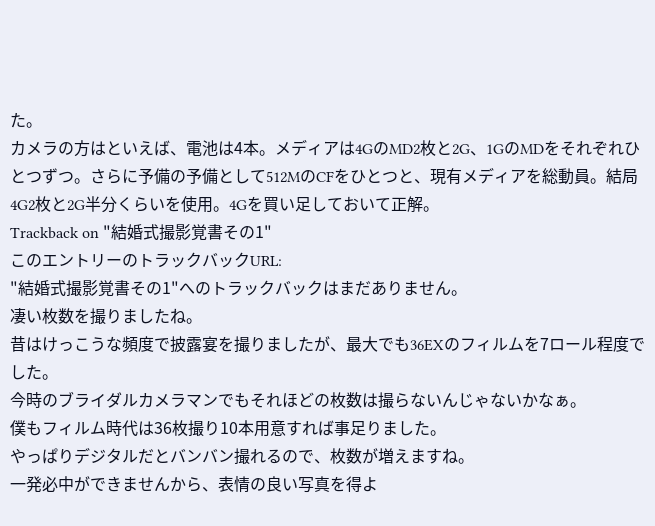た。
カメラの方はといえば、電池は4本。メディアは4GのMD2枚と2G、1GのMDをそれぞれひとつずつ。さらに予備の予備として512MのCFをひとつと、現有メディアを総動員。結局4G2枚と2G半分くらいを使用。4Gを買い足しておいて正解。
Trackback on "結婚式撮影覚書その1"
このエントリーのトラックバックURL:
"結婚式撮影覚書その1"へのトラックバックはまだありません。
凄い枚数を撮りましたね。
昔はけっこうな頻度で披露宴を撮りましたが、最大でも36EXのフィルムを7ロール程度でした。
今時のブライダルカメラマンでもそれほどの枚数は撮らないんじゃないかなぁ。
僕もフィルム時代は36枚撮り10本用意すれば事足りました。
やっぱりデジタルだとバンバン撮れるので、枚数が増えますね。
一発必中ができませんから、表情の良い写真を得よ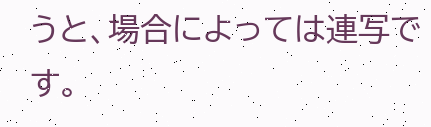うと、場合によっては連写です。